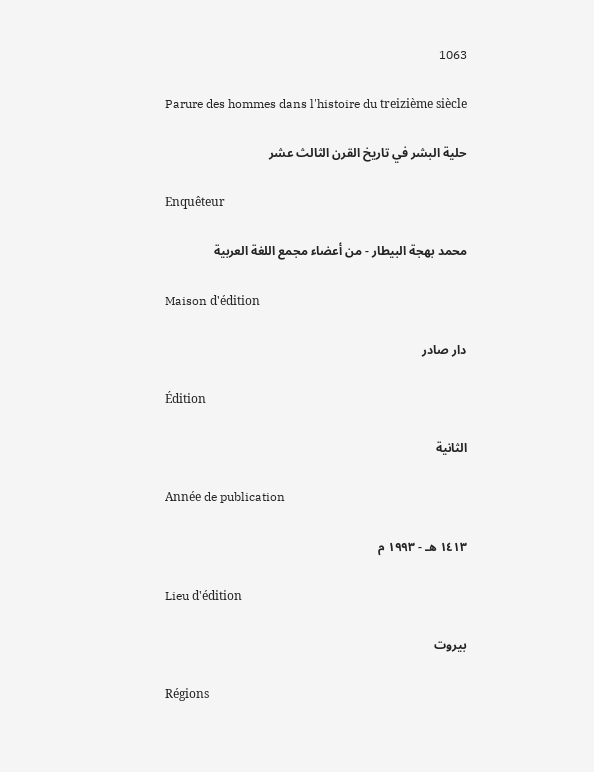1063

Parure des hommes dans l'histoire du treizième siècle

حلية البشر في تاريخ القرن الثالث عشر

Enquêteur

محمد بهجة البيطار - من أعضاء مجمع اللغة العربية

Maison d'édition

دار صادر

Édition

الثانية

Année de publication

١٤١٣ هـ - ١٩٩٣ م

Lieu d'édition

بيروت

Régions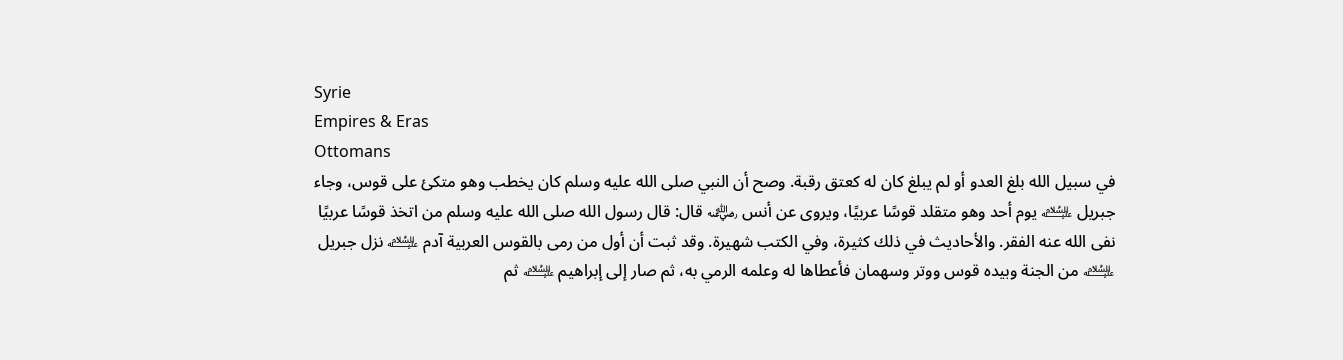Syrie
Empires & Eras
Ottomans
في سبيل الله بلغ العدو أو لم يبلغ كان له كعتق رقبة. وصح أن النبي صلى الله عليه وسلم كان يخطب وهو متكئ على قوس، وجاء جبريل ﵇ يوم أحد وهو متقلد قوسًا عربيًا، ويروى عن أنس ﵁ قال: قال رسول الله صلى الله عليه وسلم من اتخذ قوسًا عربيًا نفى الله عنه الفقر. والأحاديث في ذلك كثيرة، وفي الكتب شهيرة. وقد ثبت أن أول من رمى بالقوس العربية آدم ﵇ نزل جبريل ﵇ من الجنة وبيده قوس ووتر وسهمان فأعطاها له وعلمه الرمي به، ثم صار إلى إبراهيم ﵇ ثم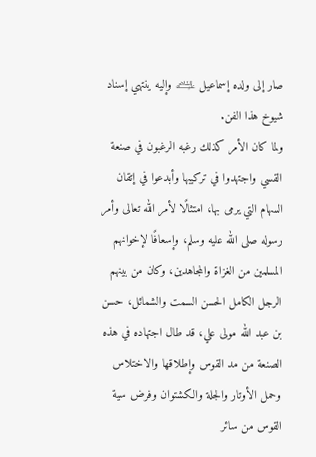صار إلى ولده إسماعيل ﵇ وإليه ينتهي إسناد شيوخ هذا الفن.
ولما كان الأمر كذلك رغبه الرغبون في صنعة القسي واجتهدوا في تركيبها وأبدعوا في إتقان السهام التي يرمى بها، امتثالًا لأمر الله تعالى وأمر رسوله صلى الله عليه وسلم، وإسعافًا لإخوانهم المسلمين من الغزاة والمجاهدين، وكان من بينهم الرجل الكامل الحسن السمت والشمائل، حسن بن عبد الله مولى علي، قد طال اجتهاده في هذه الصنعة من مد القوس وإطلاقها والاختلاس وحمل الأوتار والجلة والكشتوان وفرض سية القوس من سائر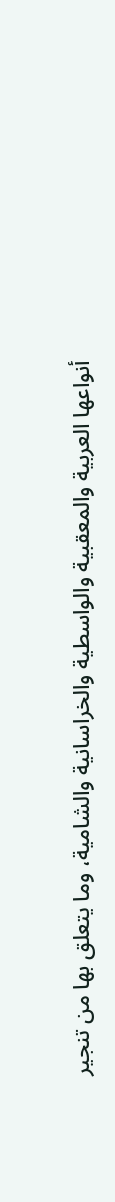أنواعها العربية والمعقبية والواسطية والخراسانية والشامية، وما يتعلق بها من تنجير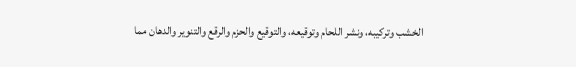الخشب وتركيبه، ونشر اللحام وتوقيعه، والتوقيع والحزم والرقع والتنوير والدهان مما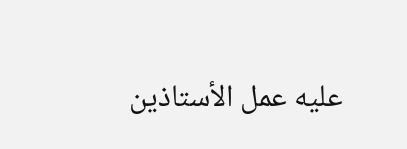عليه عمل الأستاذين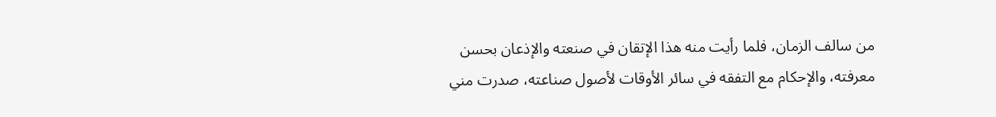من سالف الزمان، فلما رأيت منه هذا الإتقان في صنعته والإذعان بحسن معرفته، والإحكام مع التفقه في سائر الأوقات لأصول صناعته، صدرت مني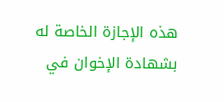هذه الإجازة الخاصة له بشهادة الإخوان في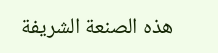هذه الصنعة الشريفة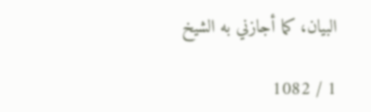البيان، كما أجازني به الشيخ

1 / 1082